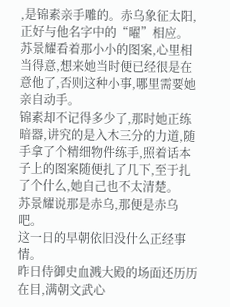,是锦素亲手雕的。赤乌象征太阳,正好与他名字中的“曜”相应。
苏景耀看着那小小的图案,心里相当得意,想来她当时便已经很是在意他了,否则这种小事,哪里需要她亲自动手。
锦素却不记得多少了,那时她正练暗器,讲究的是入木三分的力道,随手拿了个精细物件练手,照着话本子上的图案随便扎了几下,至于扎了个什么,她自己也不太清楚。
苏景耀说那是赤乌,那便是赤乌吧。
这一日的早朝依旧没什么正经事情。
昨日侍御史血溅大殿的场面还历历在目,满朝文武心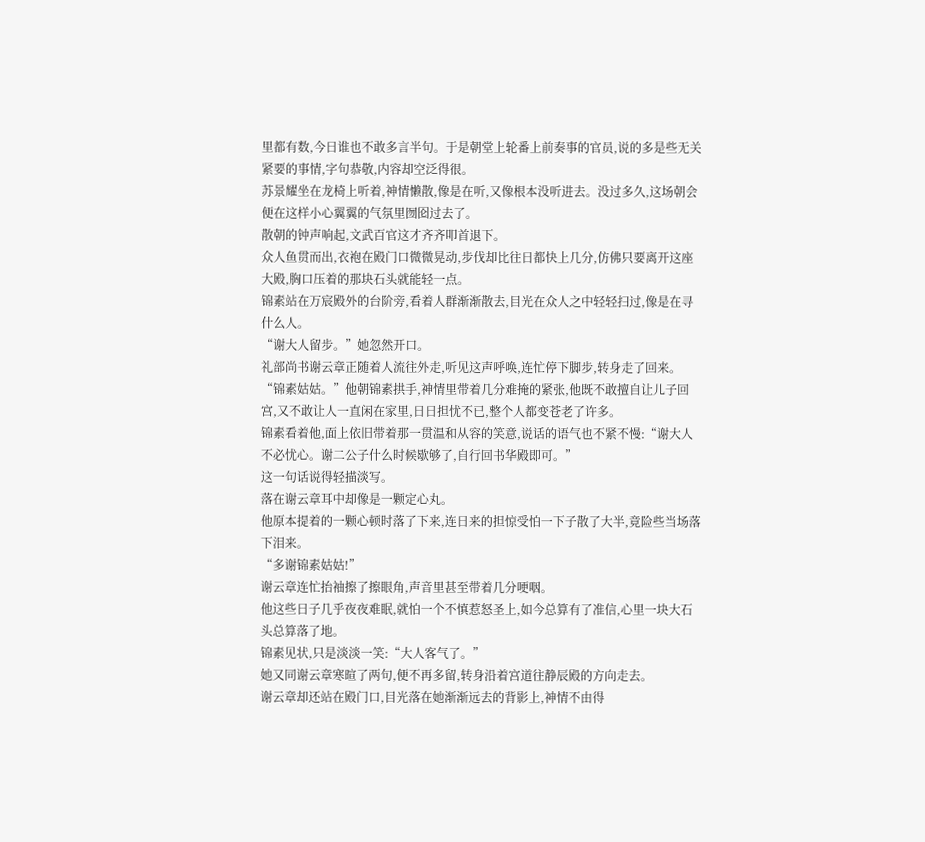里都有数,今日谁也不敢多言半句。于是朝堂上轮番上前奏事的官员,说的多是些无关紧要的事情,字句恭敬,内容却空泛得很。
苏景耀坐在龙椅上听着,神情懒散,像是在听,又像根本没听进去。没过多久,这场朝会便在这样小心翼翼的气氛里囫囵过去了。
散朝的钟声响起,文武百官这才齐齐叩首退下。
众人鱼贯而出,衣袍在殿门口微微晃动,步伐却比往日都快上几分,仿佛只要离开这座大殿,胸口压着的那块石头就能轻一点。
锦素站在万宸殿外的台阶旁,看着人群渐渐散去,目光在众人之中轻轻扫过,像是在寻什么人。
“谢大人留步。”她忽然开口。
礼部尚书谢云章正随着人流往外走,听见这声呼唤,连忙停下脚步,转身走了回来。
“锦素姑姑。”他朝锦素拱手,神情里带着几分难掩的紧张,他既不敢擅自让儿子回宫,又不敢让人一直闲在家里,日日担忧不已,整个人都变苍老了许多。
锦素看着他,面上依旧带着那一贯温和从容的笑意,说话的语气也不紧不慢:“谢大人不必忧心。谢二公子什么时候歇够了,自行回书华殿即可。”
这一句话说得轻描淡写。
落在谢云章耳中却像是一颗定心丸。
他原本提着的一颗心顿时落了下来,连日来的担惊受怕一下子散了大半,竟险些当场落下泪来。
“多谢锦素姑姑!”
谢云章连忙抬袖擦了擦眼角,声音里甚至带着几分哽咽。
他这些日子几乎夜夜难眠,就怕一个不慎惹怒圣上,如今总算有了准信,心里一块大石头总算落了地。
锦素见状,只是淡淡一笑:“大人客气了。”
她又同谢云章寒暄了两句,便不再多留,转身沿着宫道往静辰殿的方向走去。
谢云章却还站在殿门口,目光落在她渐渐远去的背影上,神情不由得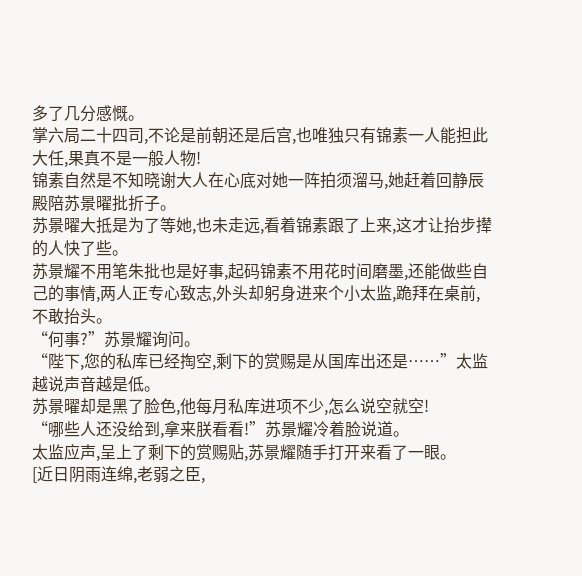多了几分感慨。
掌六局二十四司,不论是前朝还是后宫,也唯独只有锦素一人能担此大任,果真不是一般人物!
锦素自然是不知晓谢大人在心底对她一阵拍须溜马,她赶着回静辰殿陪苏景曜批折子。
苏景曜大抵是为了等她,也未走远,看着锦素跟了上来,这才让抬步撵的人快了些。
苏景耀不用笔朱批也是好事,起码锦素不用花时间磨墨,还能做些自己的事情,两人正专心致志,外头却躬身进来个小太监,跪拜在桌前,不敢抬头。
“何事?”苏景耀询问。
“陛下,您的私库已经掏空,剩下的赏赐是从国库出还是……”太监越说声音越是低。
苏景曜却是黑了脸色,他每月私库进项不少,怎么说空就空!
“哪些人还没给到,拿来朕看看!”苏景耀冷着脸说道。
太监应声,呈上了剩下的赏赐贴,苏景耀随手打开来看了一眼。
[近日阴雨连绵,老弱之臣,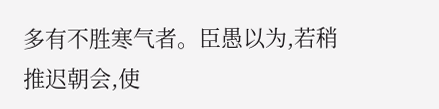多有不胜寒气者。臣愚以为,若稍推迟朝会,使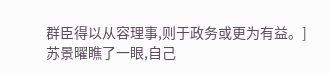群臣得以从容理事,则于政务或更为有益。]
苏景曜瞧了一眼,自己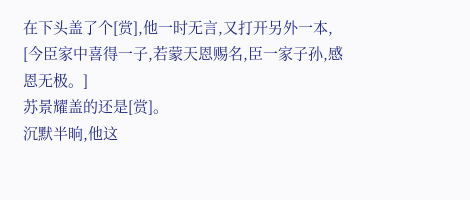在下头盖了个[赏],他一时无言,又打开另外一本,
[今臣家中喜得一子,若蒙天恩赐名,臣一家子孙,感恩无极。]
苏景耀盖的还是[赏]。
沉默半晌,他这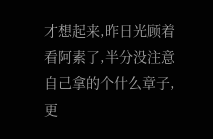才想起来,昨日光顾着看阿素了,半分没注意自己拿的个什么章子,更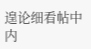遑论细看帖中内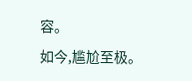容。
如今,尴尬至极。